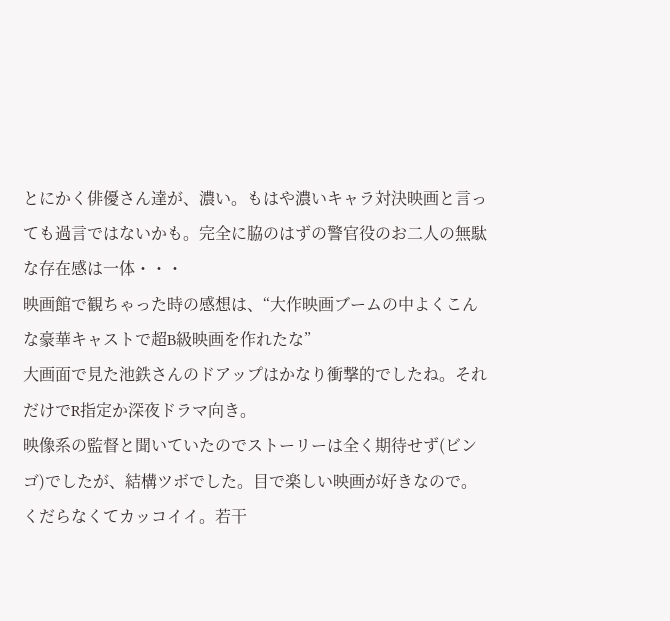とにかく俳優さん達が、濃い。もはや濃いキャラ対決映画と言っても過言ではないかも。完全に脇のはずの警官役のお二人の無駄な存在感は一体・・・
映画館で観ちゃった時の感想は、“大作映画ブームの中よくこんな豪華キャストで超B級映画を作れたな”
大画面で見た池鉄さんのドアップはかなり衝撃的でしたね。それだけでR指定か深夜ドラマ向き。
映像系の監督と聞いていたのでストーリーは全く期待せず(ビンゴ)でしたが、結構ツボでした。目で楽しい映画が好きなので。
くだらなくてカッコイイ。若干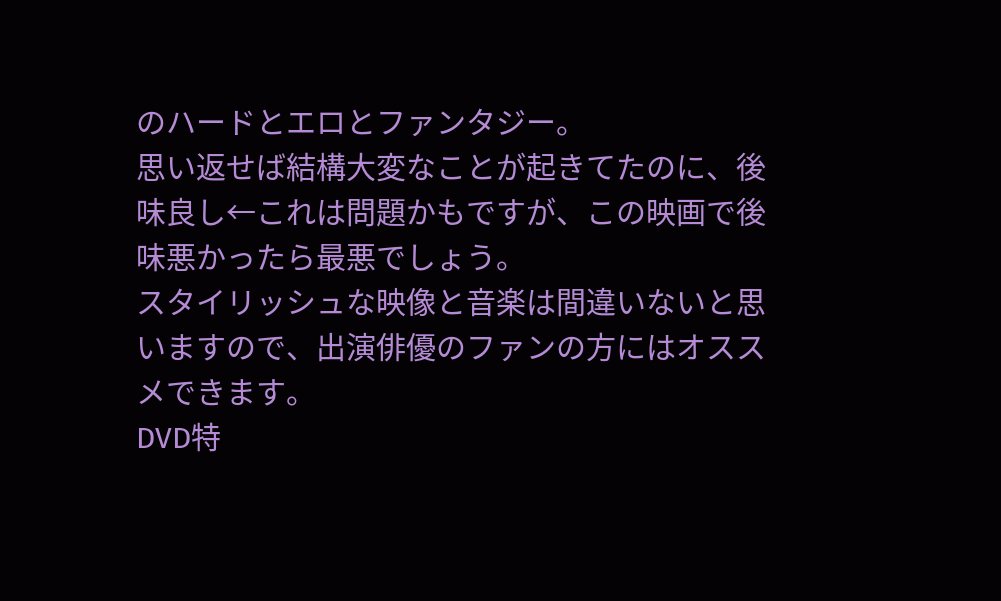のハードとエロとファンタジー。
思い返せば結構大変なことが起きてたのに、後味良し←これは問題かもですが、この映画で後味悪かったら最悪でしょう。
スタイリッシュな映像と音楽は間違いないと思いますので、出演俳優のファンの方にはオススメできます。
DVD特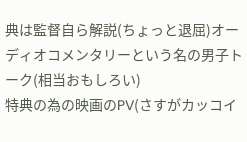典は監督自ら解説(ちょっと退屈)オーディオコメンタリーという名の男子トーク(相当おもしろい)
特典の為の映画のPV(さすがカッコイ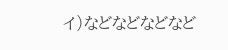イ)などなどなどなど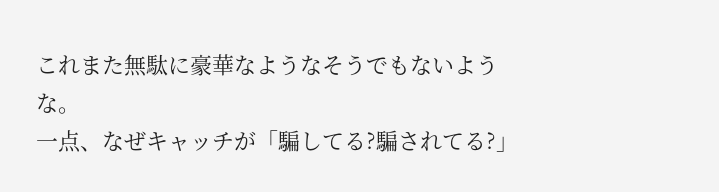これまた無駄に豪華なようなそうでもないような。
一点、なぜキャッチが「騙してる?騙されてる?」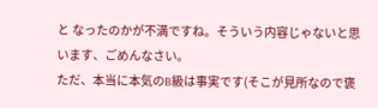と なったのかが不満ですね。そういう内容じゃないと思います、ごめんなさい。
ただ、本当に本気のB級は事実です(そこが見所なので褒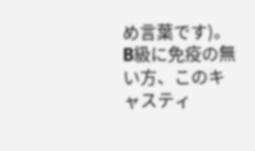め言葉です)。B級に免疫の無い方、このキャスティ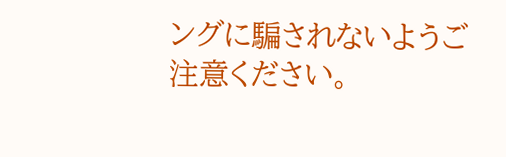ングに騙されないようご注意ください。